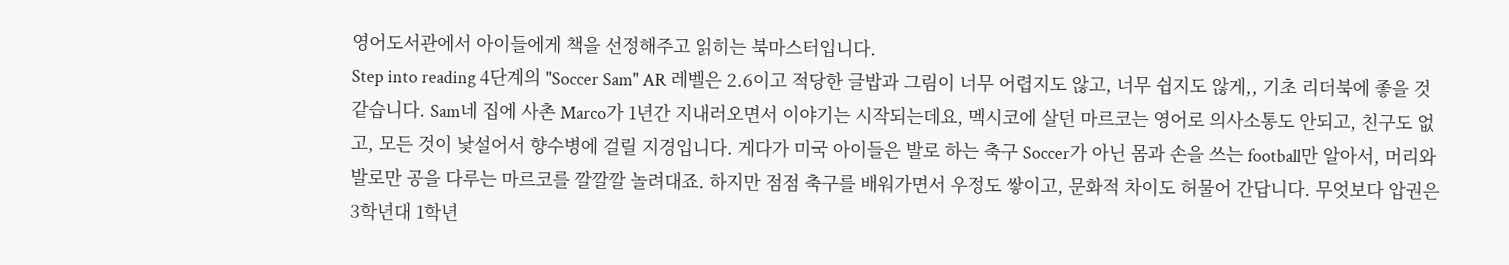영어도서관에서 아이들에게 책을 선정해주고 읽히는 북마스터입니다.
Step into reading 4단계의 "Soccer Sam" AR 레벨은 2.6이고 적당한 글밥과 그림이 너무 어렵지도 않고, 너무 쉽지도 않게,, 기초 리더북에 좋을 것 같습니다. Sam네 집에 사촌 Marco가 1년간 지내러오면서 이야기는 시작되는데요, 멕시코에 살던 마르코는 영어로 의사소통도 안되고, 친구도 없고, 모든 것이 낯설어서 향수병에 걸릴 지경입니다. 게다가 미국 아이들은 발로 하는 축구 Soccer가 아닌 몸과 손을 쓰는 football만 알아서, 머리와 발로만 공을 다루는 마르코를 깔깔깔 놀려대죠. 하지만 점점 축구를 배워가면서 우정도 쌓이고, 문화적 차이도 허물어 간답니다. 무엇보다 압권은 3학년대 1학년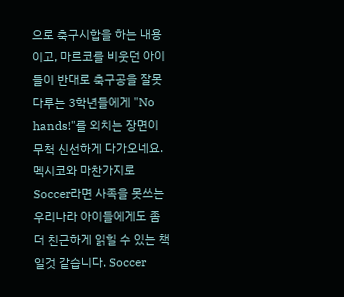으로 축구시합을 하는 내용이고, 마르코를 비웃던 아이들이 반대로 축구공을 잘못 다루는 3학년들에게 "No hands!"를 외치는 장면이 무척 신선하게 다가오네요. 멕시코와 마찬가지로 Soccer라면 사족을 못쓰는 우리나라 아이들에게도 좀더 친근하게 읽힐 수 있는 책일것 같습니다. Soccer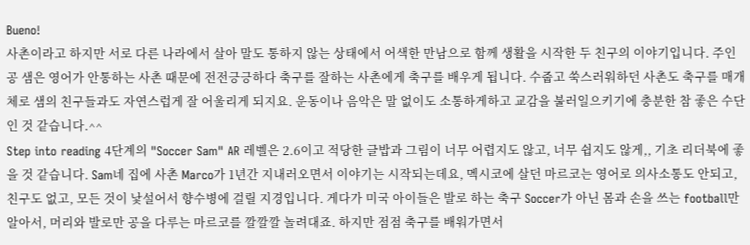Bueno!
사촌이라고 하지만 서로 다른 나라에서 살아 말도 통하지 않는 상태에서 어색한 만남으로 함께 생활을 시작한 두 친구의 이야기입니다. 주인공 샘은 영어가 안통하는 사촌 때문에 전전긍긍하다 축구를 잘하는 사촌에게 축구를 배우게 됩니다. 수줍고 쑥스러워하던 사촌도 축구를 매개체로 샘의 친구들과도 자연스럽게 잘 어울리게 되지요. 운동이나 음악은 말 없이도 소통하게하고 교감을 불러일으키기에 충분한 참 좋은 수단인 것 같습니다.^^
Step into reading 4단계의 "Soccer Sam" AR 레벨은 2.6이고 적당한 글밥과 그림이 너무 어렵지도 않고, 너무 쉽지도 않게,, 기초 리더북에 좋을 것 같습니다. Sam네 집에 사촌 Marco가 1년간 지내러오면서 이야기는 시작되는데요, 멕시코에 살던 마르코는 영어로 의사소통도 안되고, 친구도 없고, 모든 것이 낯설어서 향수병에 걸릴 지경입니다. 게다가 미국 아이들은 발로 하는 축구 Soccer가 아닌 몸과 손을 쓰는 football만 알아서, 머리와 발로만 공을 다루는 마르코를 깔깔깔 놀려대죠. 하지만 점점 축구를 배워가면서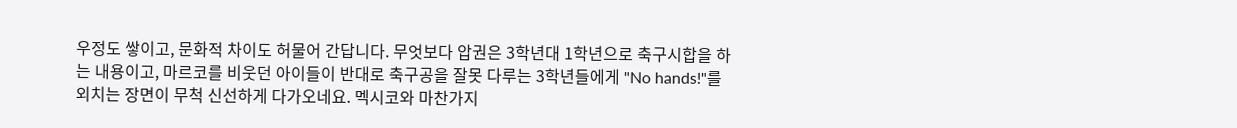우정도 쌓이고, 문화적 차이도 허물어 간답니다. 무엇보다 압권은 3학년대 1학년으로 축구시합을 하는 내용이고, 마르코를 비웃던 아이들이 반대로 축구공을 잘못 다루는 3학년들에게 "No hands!"를 외치는 장면이 무척 신선하게 다가오네요. 멕시코와 마찬가지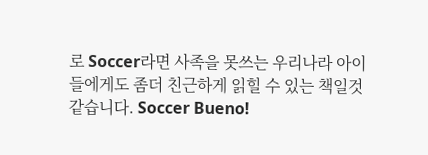로 Soccer라면 사족을 못쓰는 우리나라 아이들에게도 좀더 친근하게 읽힐 수 있는 책일것 같습니다. Soccer Bueno!